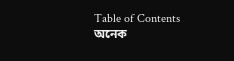Table of Contents
অনেক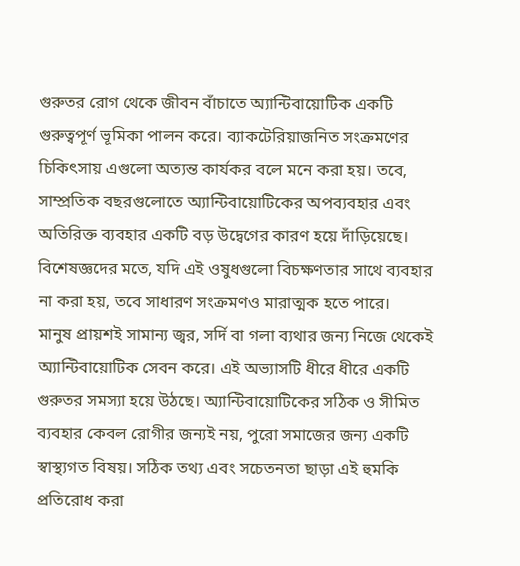গুরুতর রোগ থেকে জীবন বাঁচাতে অ্যান্টিবায়োটিক একটি গুরুত্বপূর্ণ ভূমিকা পালন করে। ব্যাকটেরিয়াজনিত সংক্রমণের চিকিৎসায় এগুলো অত্যন্ত কার্যকর বলে মনে করা হয়। তবে, সাম্প্রতিক বছরগুলোতে অ্যান্টিবায়োটিকের অপব্যবহার এবং অতিরিক্ত ব্যবহার একটি বড় উদ্বেগের কারণ হয়ে দাঁড়িয়েছে। বিশেষজ্ঞদের মতে, যদি এই ওষুধগুলো বিচক্ষণতার সাথে ব্যবহার না করা হয়, তবে সাধারণ সংক্রমণও মারাত্মক হতে পারে।
মানুষ প্রায়শই সামান্য জ্বর, সর্দি বা গলা ব্যথার জন্য নিজে থেকেই অ্যান্টিবায়োটিক সেবন করে। এই অভ্যাসটি ধীরে ধীরে একটি গুরুতর সমস্যা হয়ে উঠছে। অ্যান্টিবায়োটিকের সঠিক ও সীমিত ব্যবহার কেবল রোগীর জন্যই নয়, পুরো সমাজের জন্য একটি স্বাস্থ্যগত বিষয়। সঠিক তথ্য এবং সচেতনতা ছাড়া এই হুমকি প্রতিরোধ করা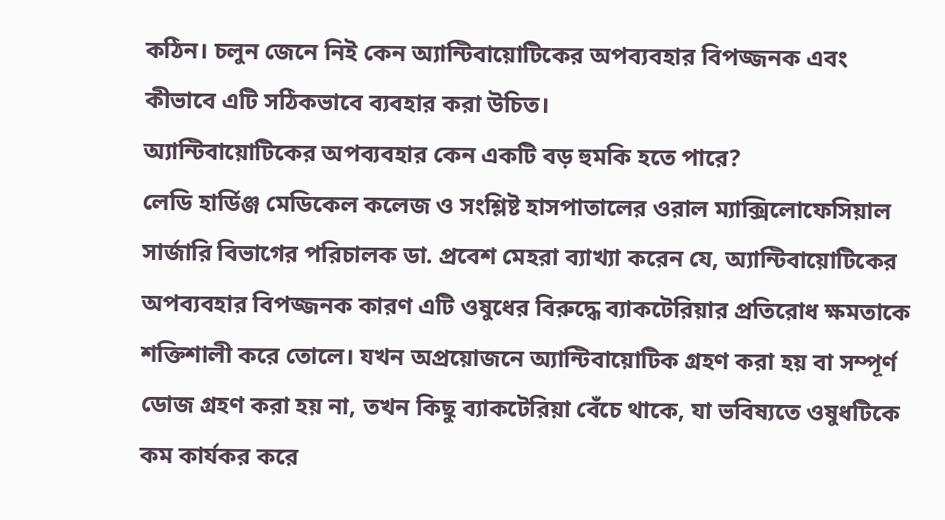কঠিন। চলুন জেনে নিই কেন অ্যান্টিবায়োটিকের অপব্যবহার বিপজ্জনক এবং কীভাবে এটি সঠিকভাবে ব্যবহার করা উচিত।
অ্যান্টিবায়োটিকের অপব্যবহার কেন একটি বড় হুমকি হতে পারে?
লেডি হার্ডিঞ্জ মেডিকেল কলেজ ও সংশ্লিষ্ট হাসপাতালের ওরাল ম্যাক্সিলোফেসিয়াল সার্জারি বিভাগের পরিচালক ডা. প্রবেশ মেহরা ব্যাখ্যা করেন যে, অ্যান্টিবায়োটিকের অপব্যবহার বিপজ্জনক কারণ এটি ওষুধের বিরুদ্ধে ব্যাকটেরিয়ার প্রতিরোধ ক্ষমতাকে শক্তিশালী করে তোলে। যখন অপ্রয়োজনে অ্যান্টিবায়োটিক গ্রহণ করা হয় বা সম্পূর্ণ ডোজ গ্রহণ করা হয় না, তখন কিছু ব্যাকটেরিয়া বেঁচে থাকে, যা ভবিষ্যতে ওষুধটিকে কম কার্যকর করে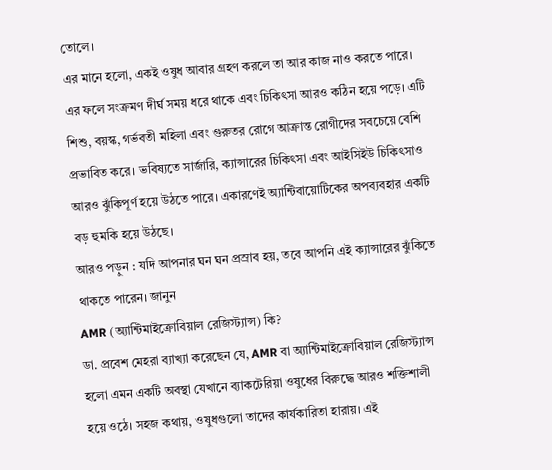তোলে।
এর মানে হলো, একই ওষুধ আবার গ্রহণ করলে তা আর কাজ নাও করতে পারে। এর ফলে সংক্রমণ দীর্ঘ সময় ধরে থাকে এবং চিকিৎসা আরও কঠিন হয়ে পড়ে। এটি শিশু, বয়স্ক, গর্ভবতী মহিলা এবং গুরুতর রোগে আক্রান্ত রোগীদের সবচেয়ে বেশি প্রভাবিত করে। ভবিষ্যতে সার্জারি, ক্যান্সারের চিকিৎসা এবং আইসিইউ চিকিৎসাও আরও ঝুঁকিপূর্ণ হয়ে উঠতে পারে। একারণেই অ্যান্টিবায়োটিকের অপব্যবহার একটি বড় হুমকি হয়ে উঠছে।
আরও পড়ুন : যদি আপনার ঘন ঘন প্রস্রাব হয়, তবে আপনি এই ক্যান্সারের ঝুঁকিতে থাকতে পারেন। জানুন
AMR (অ্যান্টিমাইক্রোবিয়াল রেজিস্ট্যান্স) কি?
ডা. প্রবেশ মেহরা ব্যাখ্যা করেছেন যে, AMR বা অ্যান্টিমাইক্রোবিয়াল রেজিস্ট্যান্স হলো এমন একটি অবস্থা যেখানে ব্যাকটেরিয়া ওষুধের বিরুদ্ধে আরও শক্তিশালী হয়ে ওঠে। সহজ কথায়, ওষুধগুলো তাদের কার্যকারিতা হারায়। এই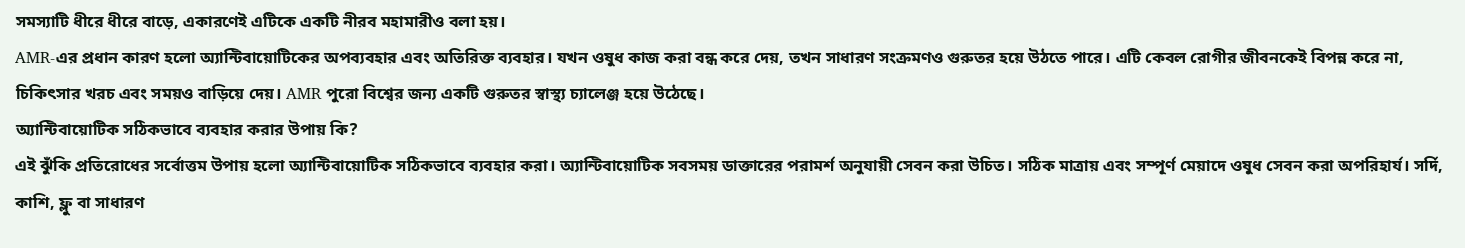সমস্যাটি ধীরে ধীরে বাড়ে, একারণেই এটিকে একটি নীরব মহামারীও বলা হয়।
AMR-এর প্রধান কারণ হলো অ্যান্টিবায়োটিকের অপব্যবহার এবং অতিরিক্ত ব্যবহার। যখন ওষুধ কাজ করা বন্ধ করে দেয়, তখন সাধারণ সংক্রমণও গুরুতর হয়ে উঠতে পারে। এটি কেবল রোগীর জীবনকেই বিপন্ন করে না, চিকিৎসার খরচ এবং সময়ও বাড়িয়ে দেয়। AMR পুরো বিশ্বের জন্য একটি গুরুতর স্বাস্থ্য চ্যালেঞ্জ হয়ে উঠেছে।
অ্যান্টিবায়োটিক সঠিকভাবে ব্যবহার করার উপায় কি?
এই ঝুঁকি প্রতিরোধের সর্বোত্তম উপায় হলো অ্যান্টিবায়োটিক সঠিকভাবে ব্যবহার করা। অ্যান্টিবায়োটিক সবসময় ডাক্তারের পরামর্শ অনুযায়ী সেবন করা উচিত। সঠিক মাত্রায় এবং সম্পূর্ণ মেয়াদে ওষুধ সেবন করা অপরিহার্য। সর্দি, কাশি, ফ্লু বা সাধারণ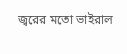জ্বরের মতো ভাইরাল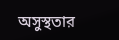অসুস্থতার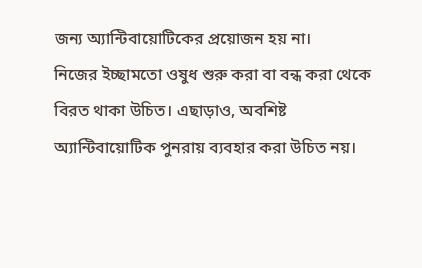জন্য অ্যান্টিবায়োটিকের প্রয়োজন হয় না।
নিজের ইচ্ছামতো ওষুধ শুরু করা বা বন্ধ করা থেকে বিরত থাকা উচিত। এছাড়াও, অবশিষ্ট অ্যান্টিবায়োটিক পুনরায় ব্যবহার করা উচিত নয়।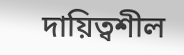দায়িত্বশীল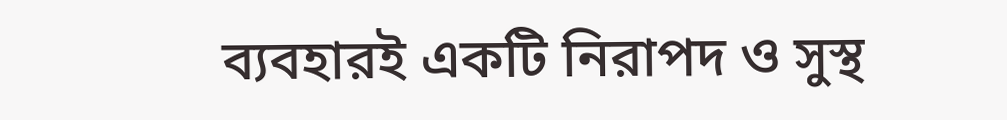ব্যবহারই একটি নিরাপদ ও সুস্থ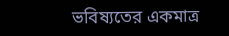ভবিষ্যতের একমাত্র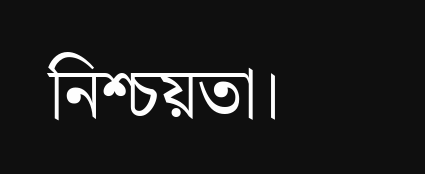নিশ্চয়তা।